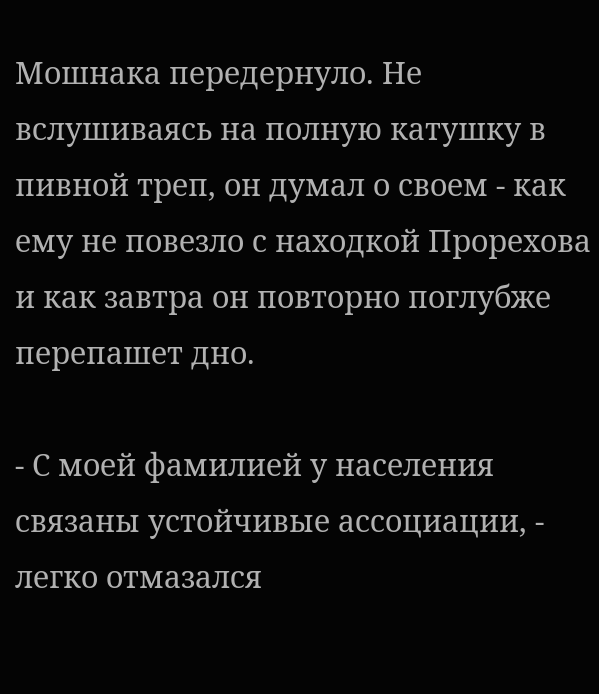Мошнака передернуло. Не вслушиваясь на полную катушку в пивной треп, он думал о своем - как ему не повезло с находкой Прорехова и как завтра он повторно поглубже перепашет дно.

- С моей фамилией у населения связаны устойчивые ассоциации, - легко отмазался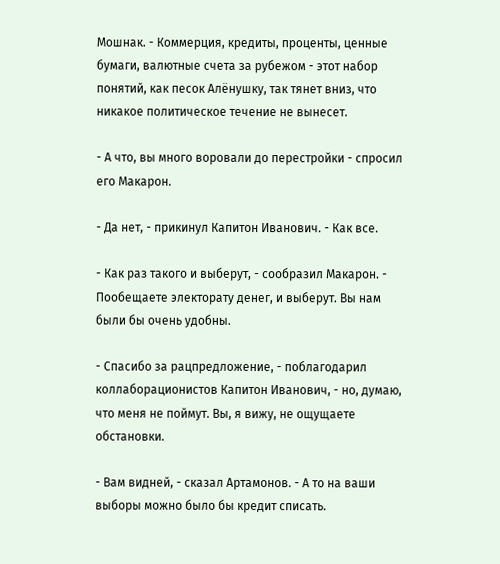Мошнак. - Коммерция, кредиты, проценты, ценные бумаги, валютные счета за рубежом - этот набор понятий, как песок Алёнушку, так тянет вниз, что никакое политическое течение не вынесет.

- А что, вы много воровали до перестройки - cпросил его Макарон.

- Да нет, - прикинул Капитон Иванович. - Как все.

- Как раз такого и выберут, - сообразил Макарон. - Пообещаете электорату денег, и выберут. Вы нам были бы очень удобны.

- Спасибо за рацпредложение, - поблагодарил коллаборационистов Капитон Иванович, - но, думаю, что меня не поймут. Вы, я вижу, не ощущаете обстановки.

- Вам видней, - сказал Артамонов. - А то на ваши выборы можно было бы кредит списать.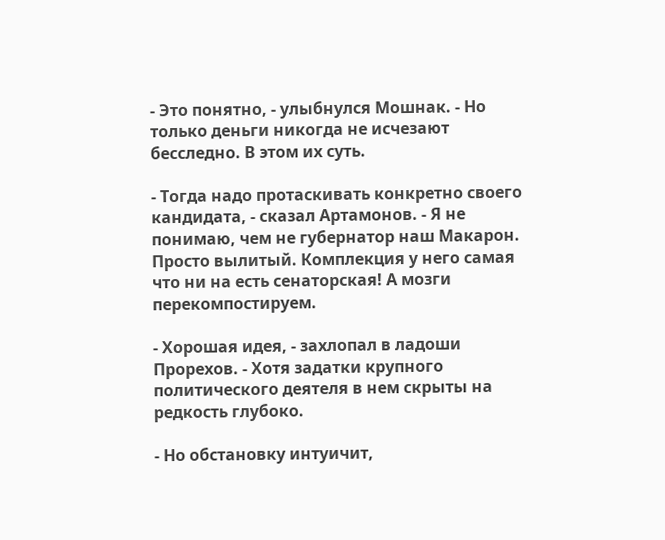- Это понятно, - улыбнулся Мошнак. - Но только деньги никогда не исчезают бесследно. В этом их суть.

- Тогда надо протаскивать конкретно своего кандидата, - сказал Артамонов. - Я не понимаю, чем не губернатор наш Макарон. Просто вылитый. Комплекция у него самая что ни на есть сенаторская! А мозги перекомпостируем.

- Хорошая идея, - захлопал в ладоши Прорехов. - Хотя задатки крупного политического деятеля в нем скрыты на редкость глубоко.

- Но обстановку интуичит,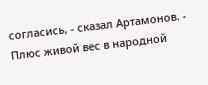согласись, - сказал Артамонов. - Плюс живой вес в народной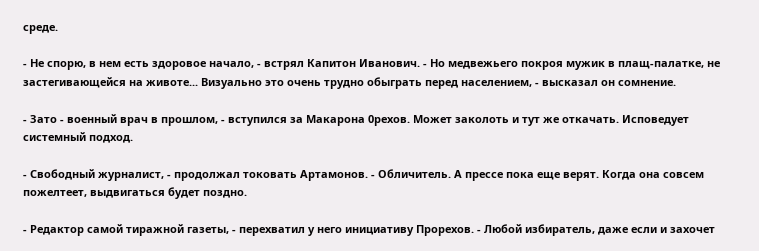среде.

- Не спорю, в нем есть здоровое начало, - встрял Капитон Иванович. - Но медвежьего покроя мужик в плащ-палатке, не застегивающейся на животе... Визуально это очень трудно обыграть перед населением, - высказал он сомнение.

- Зато - военный врач в прошлом, - вступился за Макарона 0рехов. Может заколоть и тут же откачать. Исповедует системный подход.

- Свободный журналист, - продолжал токовать Артамонов. - Обличитель. А прессе пока еще верят. Когда она совсем пожелтеет, выдвигаться будет поздно.

- Редактор самой тиражной газеты, - перехватил у него инициативу Прорехов. - Любой избиратель, даже если и захочет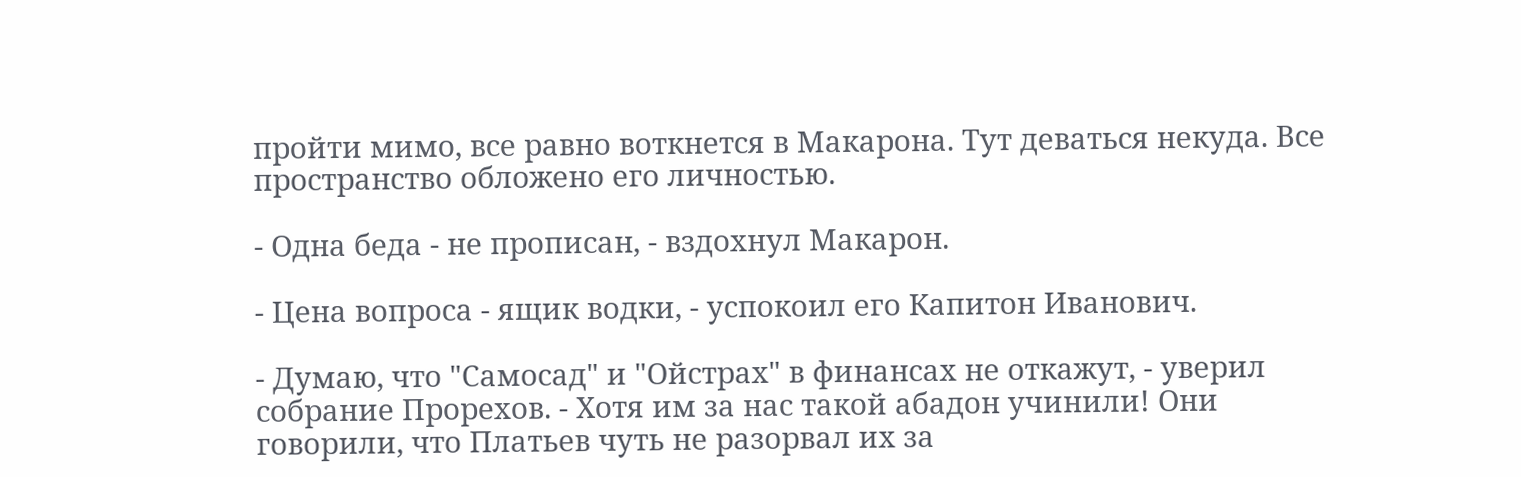пройти мимо, все равно воткнется в Макарона. Тут деваться некуда. Все пространство обложено его личностью.

- Одна беда - не прописан, - вздохнул Макарон.

- Цена вопроса - ящик водки, - успокоил его Капитон Иванович.

- Думаю, что "Самосад" и "Ойстрах" в финансах не откажут, - уверил собрание Прорехов. - Хотя им за нас такой абадон учинили! Они говорили, что Платьев чуть не разорвал их за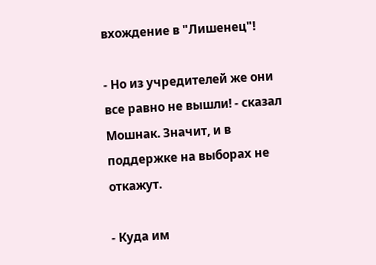вхождение в "Лишенец"!

- Но из учредителей же они все равно не вышли! - сказал Мошнак. Значит, и в поддержке на выборах не откажут.

- Куда им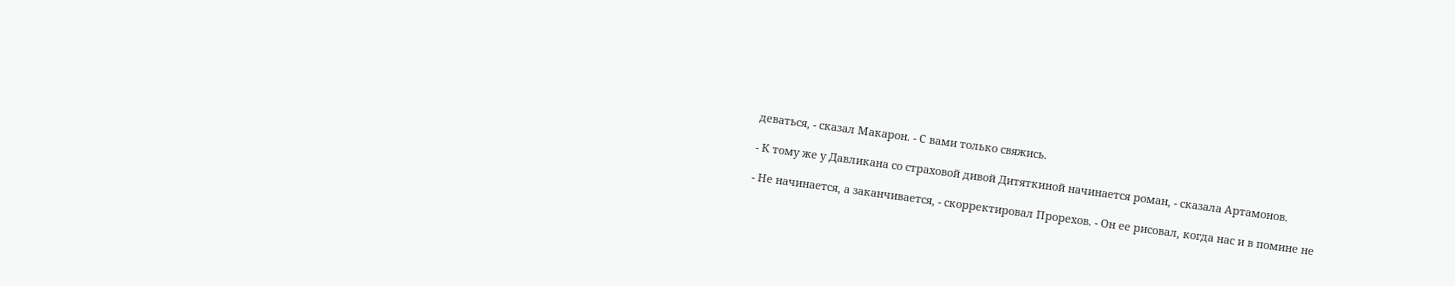деваться, - сказал Макарон. - С вами только свяжись.

- К тому же у Давликана со страховой дивой Дитяткиной начинается роман, - сказала Артамонов.

- Не начинается, а заканчивается, - скорректировал Прорехов. - Он ее рисовал, когда нас и в помине не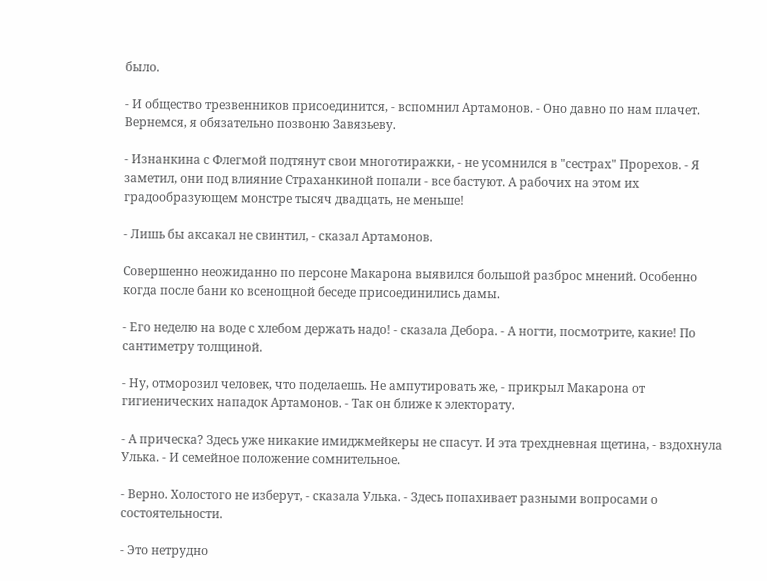было.

- И общество трезвенников присоединится, - вспомнил Артамонов. - Оно давно по нам плачет. Вернемся, я обязательно позвоню Завязьеву.

- Изнанкина с Флегмой подтянут свои многотиражки, - не усомнился в "сестрах" Прорехов. - Я заметил, они под влияние Страханкиной попали - все бастуют. А рабочих на этом их градообразующем монстре тысяч двадцать, не меньше!

- Лишь бы аксакал не свинтил, - сказал Артамонов.

Совершенно неожиданно по персоне Макарона выявился большой разброс мнений. Особенно когда после бани ко всенощной беседе присоединились дамы.

- Его неделю на воде с хлебом держать надо! - сказала Дебора. - А ногти, посмотрите, какие! По сантиметру толщиной.

- Ну, отморозил человек, что поделаешь. Не ампутировать же, - прикрыл Макарона от гигиенических нападок Артамонов. - Так он ближе к электорату.

- А прическа? Здесь уже никакие имиджмейкеры не спасут. И эта трехдневная щетина, - вздохнула Улька. - И семейное положение сомнительное.

- Верно. Холостого не изберут, - сказала Улька. - Здесь попахивает разными вопросами о состоятельности.

- Это нетрудно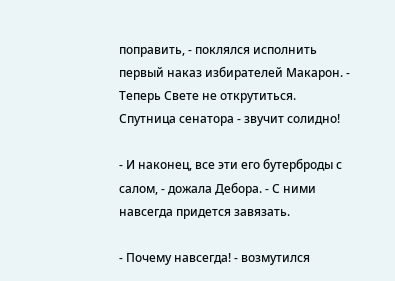поправить, - поклялся исполнить первый наказ избирателей Макарон. - Теперь Свете не открутиться. Спутница сенатора - звучит солидно!

- И наконец, все эти его бутерброды с салом, - дожала Дебора. - С ними навсегда придется завязать.

- Почему навсегда! - возмутился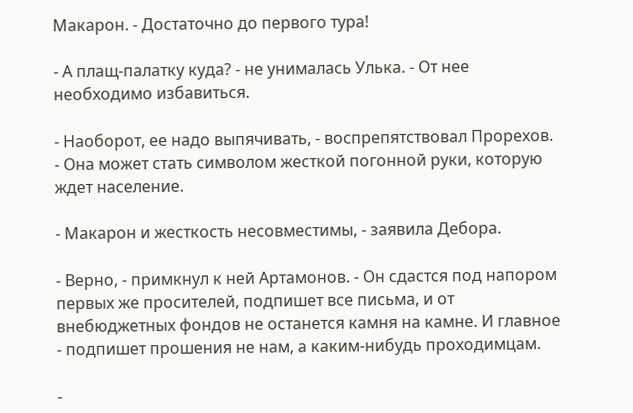Макарон. - Достаточно до первого тура!

- А плащ-палатку куда? - не унималась Улька. - От нее необходимо избавиться.

- Наоборот, ее надо выпячивать, - воспрепятствовал Прорехов. - Она может стать символом жесткой погонной руки, которую ждет население.

- Макарон и жесткость несовместимы, - заявила Дебора.

- Верно, - примкнул к ней Артамонов. - Он сдастся под напором первых же просителей, подпишет все письма, и от внебюджетных фондов не останется камня на камне. И главное - подпишет прошения не нам, а каким-нибудь проходимцам.

-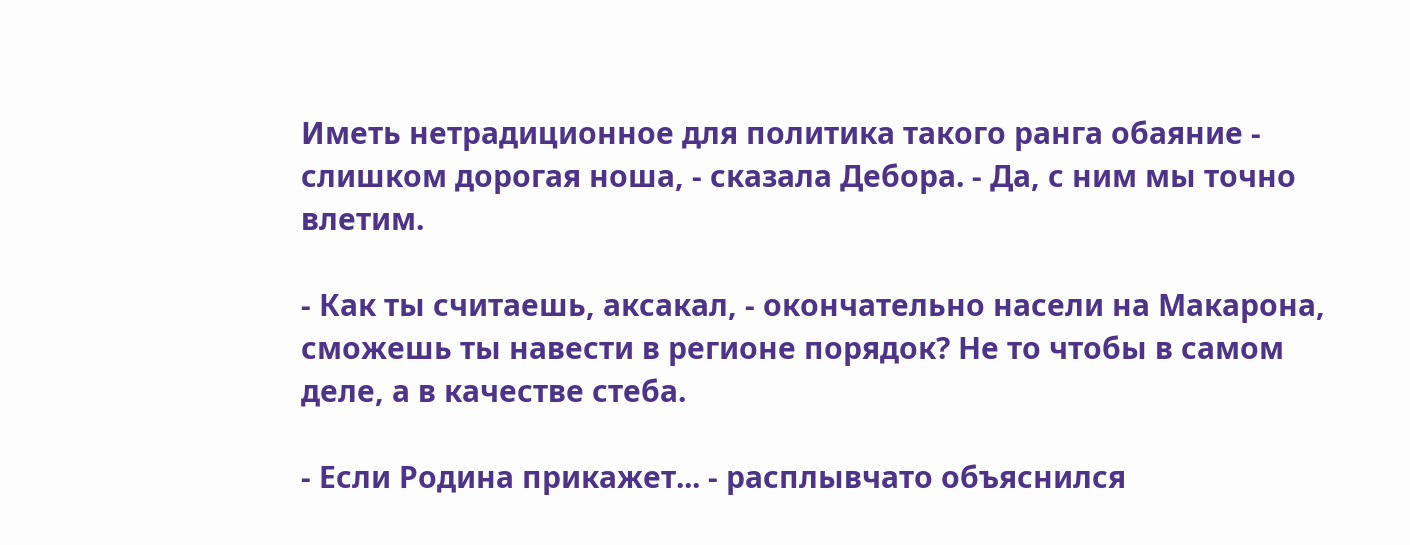Иметь нетрадиционное для политика такого ранга обаяние - слишком дорогая ноша, - сказала Дебора. - Да, с ним мы точно влетим.

- Как ты считаешь, аксакал, - окончательно насели на Макарона, сможешь ты навести в регионе порядок? Не то чтобы в самом деле, а в качестве стеба.

- Если Родина прикажет... - расплывчато объяснился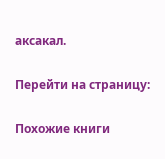аксакал.

Перейти на страницу:

Похожие книги